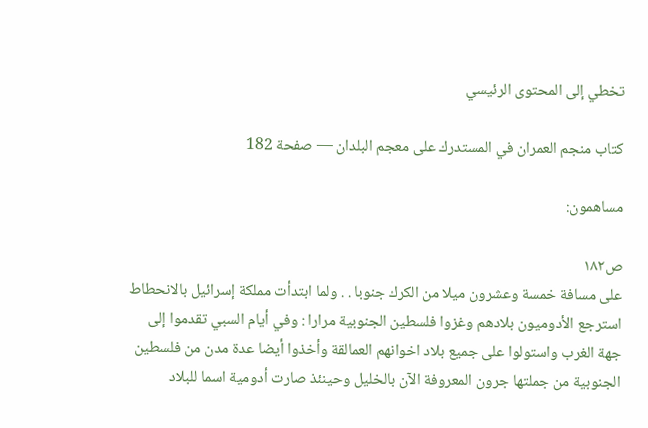تخطي إلى المحتوى الرئيسي

كتاب منجم العمران في المستدرك على معجم البلدان — صفحة 182

مساهمون:

ص١٨٢
على مسافة خمسة وعشرون ميلا من الكرك جنوبا . . ولما ابتدأت مملكة إسرائيل بالانحطاط استرجع الأدوميون بلادهم وغزوا فلسطين الجنوبية مرارا : وفي أيام السبي تقدموا إلى جهة الغرب واستولوا على جميع بلاد اخوانهم العمالقة وأخذوا أيضا عدة مدن من فلسطين الجنوبية من جملتها جرون المعروفة الآن بالخليل وحينئذ صارت أدومية اسما للبلاد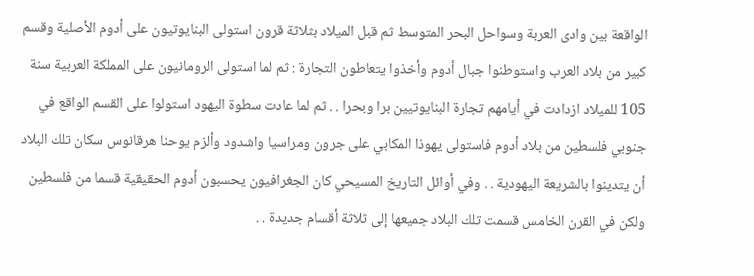الواقعة بين وادى العربة وسواحل البحر المتوسط ثم قبل الميلاد بثلاثة قرون استولى البنايوتيون على أدوم الأصلية وقسم كبير من بلاد العرب واستوطنوا جبال أدوم وأخذوا يتعاطون التجارة : ثم لما استولى الرومانيون على المملكة العربية سنة 105 للميلاد ازدادت في أيامهم تجارة البنايوتيين برا وبحرا . . ثم لما عادت سطوة اليهود استولوا على القسم الواقع في جنوبي فلسطين من بلاد أدوم فاستولى يهوذا المكابي على جرون ومراسيا واشدود وألزم يوحنا هرقانوس سكان تلك البلاد أن يتدينوا بالشريعة اليهودية . . وفي أوائل التاريخ المسيحي كان الجغرافيون يحسبون أدوم الحقيقية قسما من فلسطين ولكن في القرن الخامس قسمت تلك البلاد جميعها إلى ثلاثة أقسام جديدة . .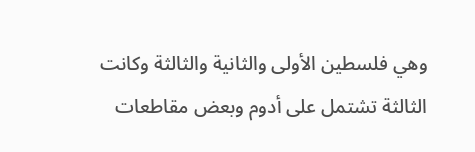وهي فلسطين الأولى والثانية والثالثة وكانت الثالثة تشتمل على أدوم وبعض مقاطعات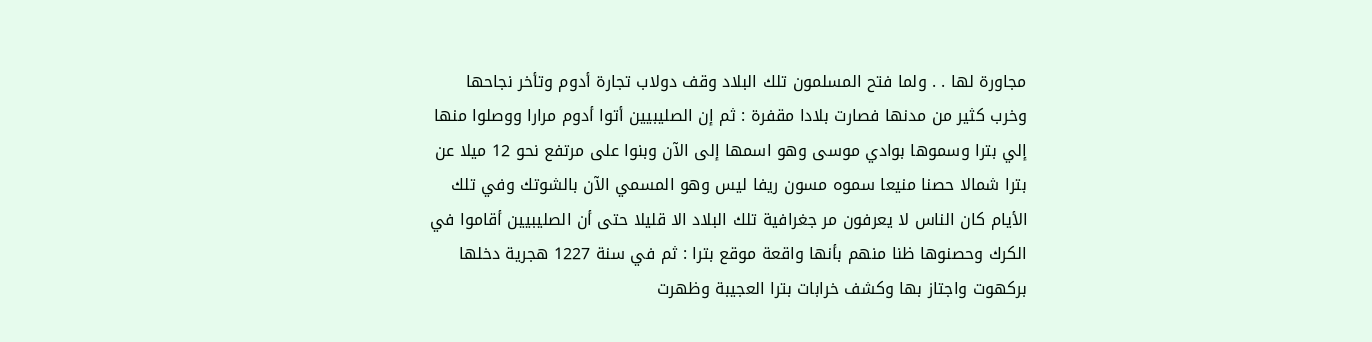مجاورة لها . . ولما فتح المسلمون تلك البلاد وقف دولاب تجارة أدوم وتأخر نجاحها وخرب كثير من مدنها فصارت بلادا مقفرة : ثم إن الصليبيين أتوا أدوم مرارا ووصلوا منها إلي بترا وسموها بوادي موسى وهو اسمها إلى الآن وبنوا على مرتفع نحو 12 ميلا عن بترا شمالا حصنا منيعا سموه مسون ريفا ليس وهو المسمي الآن بالشوتك وفي تلك الأيام كان الناس لا يعرفون مر جغرافية تلك البلاد الا قليلا حتى أن الصليبيين أقاموا في الكرك وحصنوها ظنا منهم بأنها واقعة موقع بترا : ثم في سنة 1227 هجرية دخلها بركهوت واجتاز بها وكشف خرابات بترا العجيبة وظهرت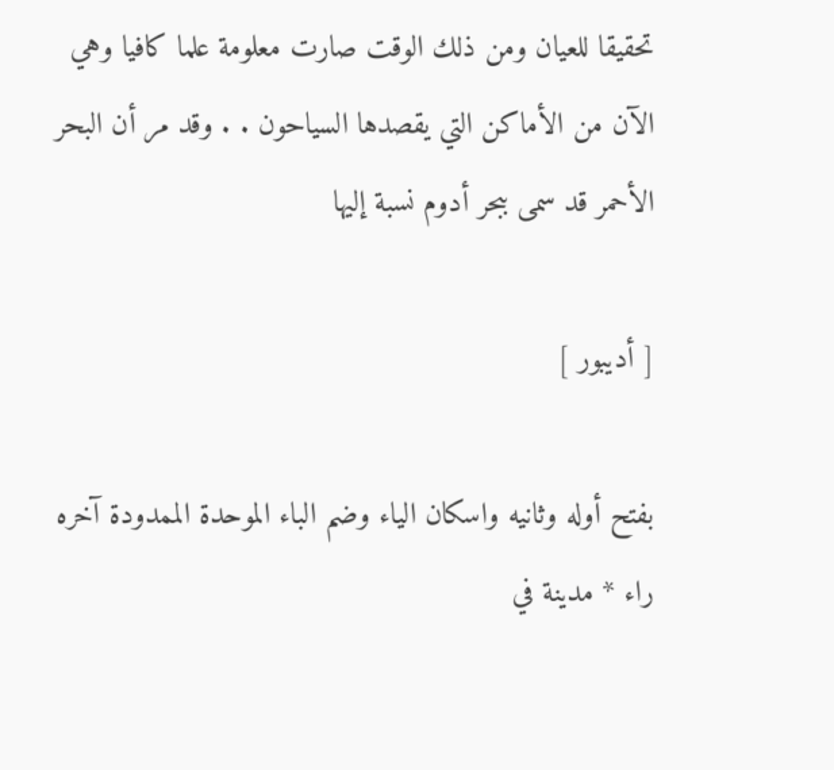تحقيقا للعيان ومن ذلك الوقت صارت معلومة علما كافيا وهي الآن من الأماكن التي يقصدها السياحون . . وقد مر أن البحر الأحمر قد سمى ببحر أدوم نسبة إليها

[ أديبور ]

بفتح أوله وثانيه واسكان الياء وضم الباء الموحدة الممدودة آخره راء * مدينة في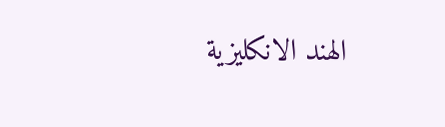الهند الانكليزية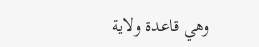وهي قاعدة ولاية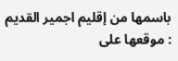باسمها من إقليم اجمير القديم : موقعها على